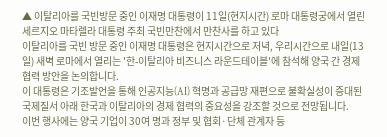▲ 이탈리아를 국빈방문 중인 이재명 대통령이 11일(현지시간) 로마 대통령궁에서 열린 세르지오 마타렐라 대통령 주최 국빈만찬에서 만찬사를 하고 있다
이탈리아를 국빈 방문 중인 이재명 대통령은 현지시간으로 저녁, 우리시간으로 내일(13일) 새벽 로마에서 열리는 '한-이탈리아 비즈니스 라운드테이블'에 참석해 양국 간 경제 협력 방안을 논의합니다.
이 대통령은 기조발언을 통해 인공지능(AI) 혁명과 공급망 재편으로 불확실성이 증대된 국제질서 아래 한국과 이탈리아의 경제 협력의 중요성을 강조할 것으로 전망됩니다.
이번 행사에는 양국 기업이 30여 명과 정부 및 협회·단체 관계자 등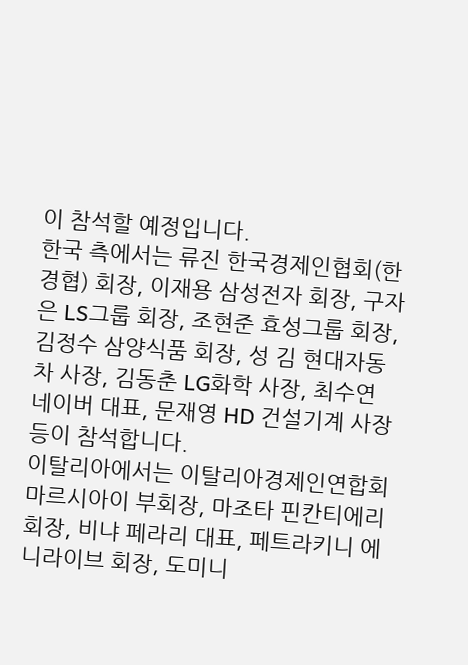이 참석할 예정입니다.
한국 측에서는 류진 한국경제인협회(한경협) 회장, 이재용 삼성전자 회장, 구자은 LS그룹 회장, 조현준 효성그룹 회장, 김정수 삼양식품 회장, 성 김 현대자동차 사장, 김동춘 LG화학 사장, 최수연 네이버 대표, 문재영 HD 건설기계 사장 등이 참석합니다.
이탈리아에서는 이탈리아경제인연합회 마르시아이 부회장, 마조타 핀칸티에리 회장, 비냐 페라리 대표, 페트라키니 에니라이브 회장, 도미니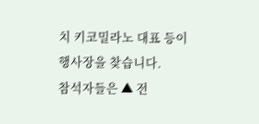치 키코밀라노 대표 등이 행사장을 찾습니다.
참석자들은 ▲ 전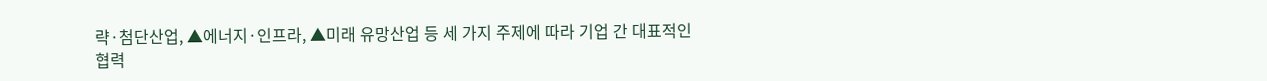략·첨단산업, ▲에너지·인프라, ▲미래 유망산업 등 세 가지 주제에 따라 기업 간 대표적인 협력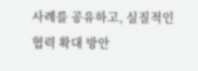사례를 공유하고, 실질적인 협력 확대 방안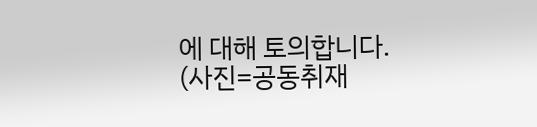에 대해 토의합니다.
(사진=공동취재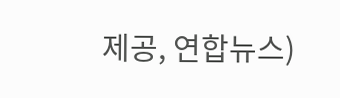제공, 연합뉴스)